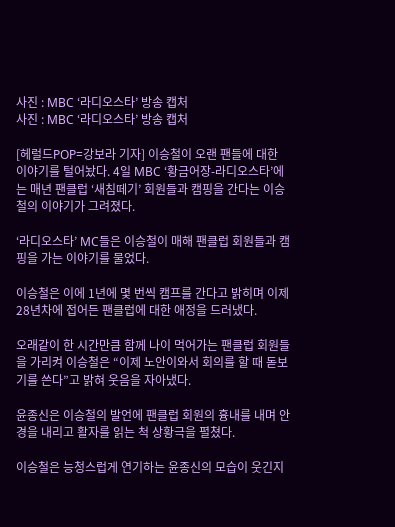사진 : MBC ‘라디오스타’ 방송 캡처
사진 : MBC ‘라디오스타’ 방송 캡처

[헤럴드POP=강보라 기자] 이승철이 오랜 팬들에 대한 이야기를 털어놨다. 4일 MBC ‘황금어장-라디오스타’에는 매년 팬클럽 ‘새침떼기’ 회원들과 캠핑을 간다는 이승철의 이야기가 그려졌다.

‘라디오스타’ MC들은 이승철이 매해 팬클럽 회원들과 캠핑을 가는 이야기를 물었다.

이승철은 이에 1년에 몇 번씩 캠프를 간다고 밝히며 이제 28년차에 접어든 팬클럽에 대한 애정을 드러냈다.

오래같이 한 시간만큼 함께 나이 먹어가는 팬클럽 회원들을 가리켜 이승철은 “이제 노안이와서 회의를 할 때 돋보기를 쓴다”고 밝혀 웃음을 자아냈다.

윤종신은 이승철의 발언에 팬클럽 회원의 흉내를 내며 안경을 내리고 활자를 읽는 척 상황극을 펼쳤다.

이승철은 능청스럽게 연기하는 윤종신의 모습이 웃긴지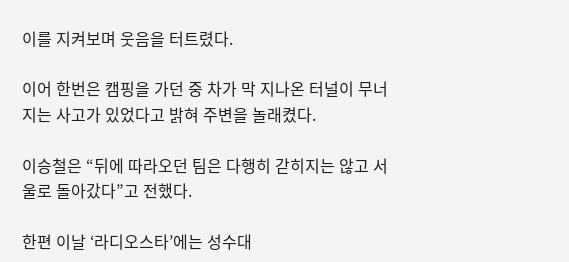이를 지켜보며 웃음을 터트렸다.

이어 한번은 캠핑을 가던 중 차가 막 지나온 터널이 무너지는 사고가 있었다고 밝혀 주변을 놀래켰다.

이승철은 “뒤에 따라오던 팀은 다행히 갇히지는 않고 서울로 돌아갔다”고 전했다.

한편 이날 ‘라디오스타’에는 성수대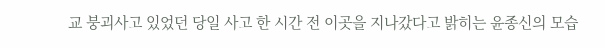교 붕괴사고 있었던 당일 사고 한 시간 전 이곳을 지나갔다고 밝히는 윤종신의 모습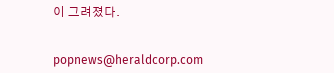이 그려졌다.


popnews@heraldcorp.com